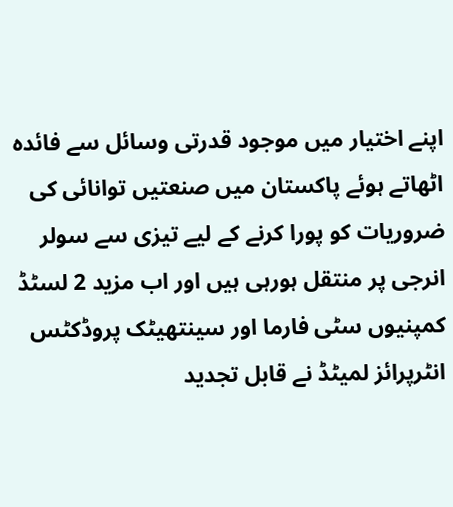اپنے اختیار میں موجود قدرتی وسائل سے فائدہ اٹھاتے ہوئے پاکستان میں صنعتیں توانائی کی ضروریات کو پورا کرنے کے لیے تیزی سے سولر انرجی پر منتقل ہورہی ہیں اور اب مزید 2 لسٹڈ کمپنیوں سٹی فارما اور سینتھیٹک پروڈکٹس انٹرپرائز لمیٹڈ نے قابل تجدید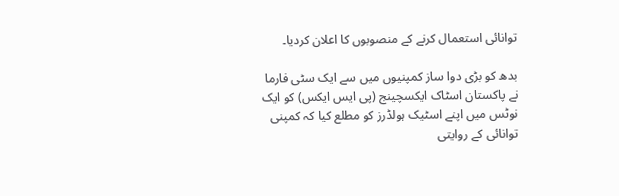توانائی استعمال کرنے کے منصوبوں کا اعلان کردیا۔

بدھ کو بڑی دوا ساز کمپنیوں میں سے ایک سٹی فارما نے پاکستان اسٹاک ایکسچینج (پی ایس ایکس) کو ایک نوٹس میں اپنے اسٹیک ہولڈرز کو مطلع کیا کہ کمپنی توانائی کے روایتی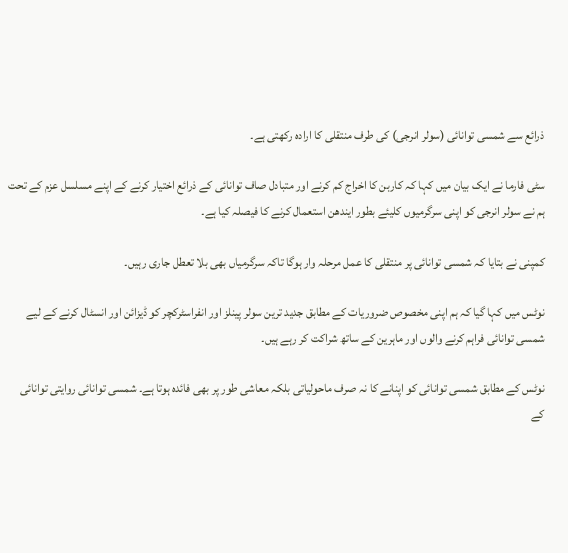ذرائع سے شمسی توانائی (سولر انرجی) کی طرف منتقلی کا ارادہ رکھتی ہے۔

سٹی فارما نے ایک بیان میں کہا کہ کاربن کا اخراج کم کرنے اور متبادل صاف توانائی کے ذرائع اختیار کرنے کے اپنے مسلسل عزم کے تحت ہم نے سولر انرجی کو اپنی سرگرمیوں کلیئے بطور ایندھن استعمال کرنے کا فیصلہ کیا ہے۔

کمپنی نے بتایا کہ شمسی توانائی پر منتقلی کا عمل مرحلہ وار ہوگا تاکہ سرگرمیاں بھی بلا تعطل جاری رہیں۔

نوٹس میں کہا گیا کہ ہم اپنی مخصوص ضروریات کے مطابق جدید ترین سولر پینلز اور انفراسٹرکچر کو ڈیزائن اور انسٹال کرنے کے لیے شمسی توانائی فراہم کرنے والوں اور ماہرین کے ساتھ شراکت کر رہے ہیں۔

نوٹس کے مطابق شمسی توانائی کو اپنانے کا نہ صرف ماحولیاتی بلکہ معاشی طور پر بھی فائدہ ہوتا ہے۔ شمسی توانائی روایتی توانائی کے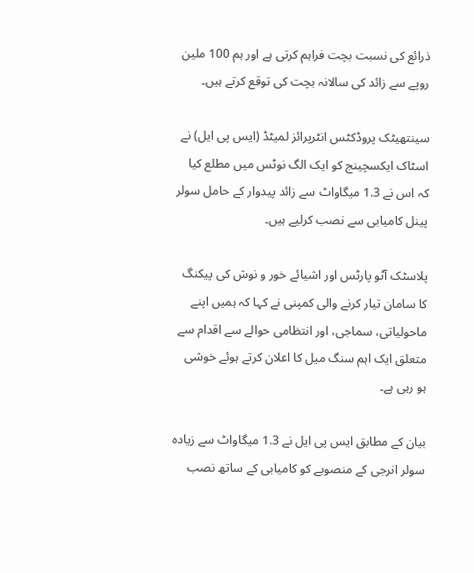ذرائع کی نسبت بچت فراہم کرتی ہے اور ہم 100 ملین روپے سے زائد کی سالانہ بچت کی توقع کرتے ہیں۔

سینتھیٹک پروڈکٹس انٹرپرائز لمیٹڈ (ایس پی ایل) نے اسٹاک ایکسچینج کو ایک الگ نوٹس میں مطلع کیا کہ اس نے 1.3 میگاواٹ سے زائد پیدوار کے حامل سولر پینل کامیابی سے نصب کرلیے ہیں۔

پلاسٹک آٹو پارٹس اور اشیائے خور و نوش کی پیکنگ کا سامان تیار کرنے والی کمپنی نے کہا کہ ہمیں اپنے ماحولیاتی، سماجی، اور انتظامی حوالے سے اقدام سے متعلق ایک اہم سنگ میل کا اعلان کرتے ہوئے خوشی ہو رہی ہے۔

بیان کے مطابق ایس پی ایل نے 1.3 میگاواٹ سے زیادہ سولر انرجی کے منصوبے کو کامیابی کے ساتھ نصب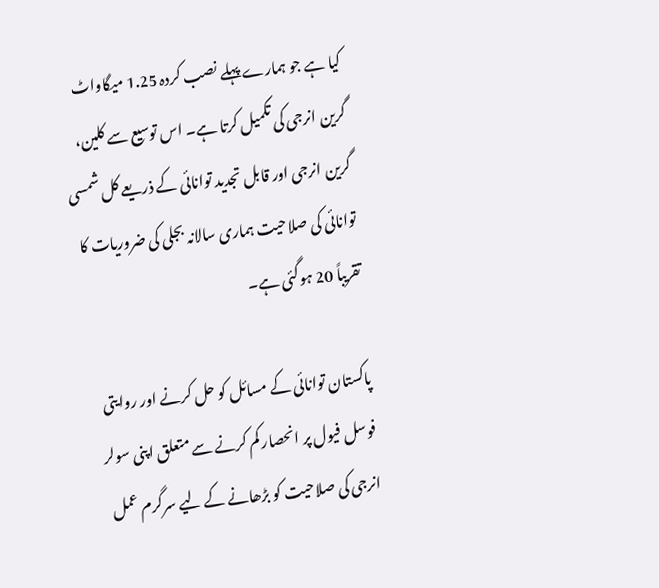کیا ہے جو ہمارے پہلے نصب کردہ 1.25 میگاواٹ گرین انرجی کی تکمیل کرتا ہے۔ اس توسیع سے کلین، گرین انرجی اور قابل تجدید توانائی کے ذریعے کل شمسی توانائی کی صلاحیت ہماری سالانہ بجلی کی ضروریات کا تقریباً 20 ہوگئی ہے۔

پاکستان توانائی کے مسائل کو حل کرنے اور روایتی فوسل فیول پر انحصار کم کرنے سے متعلق اپنی سولر انرجی کی صلاحیت کو بڑھانے کے لیے سرگرم عمل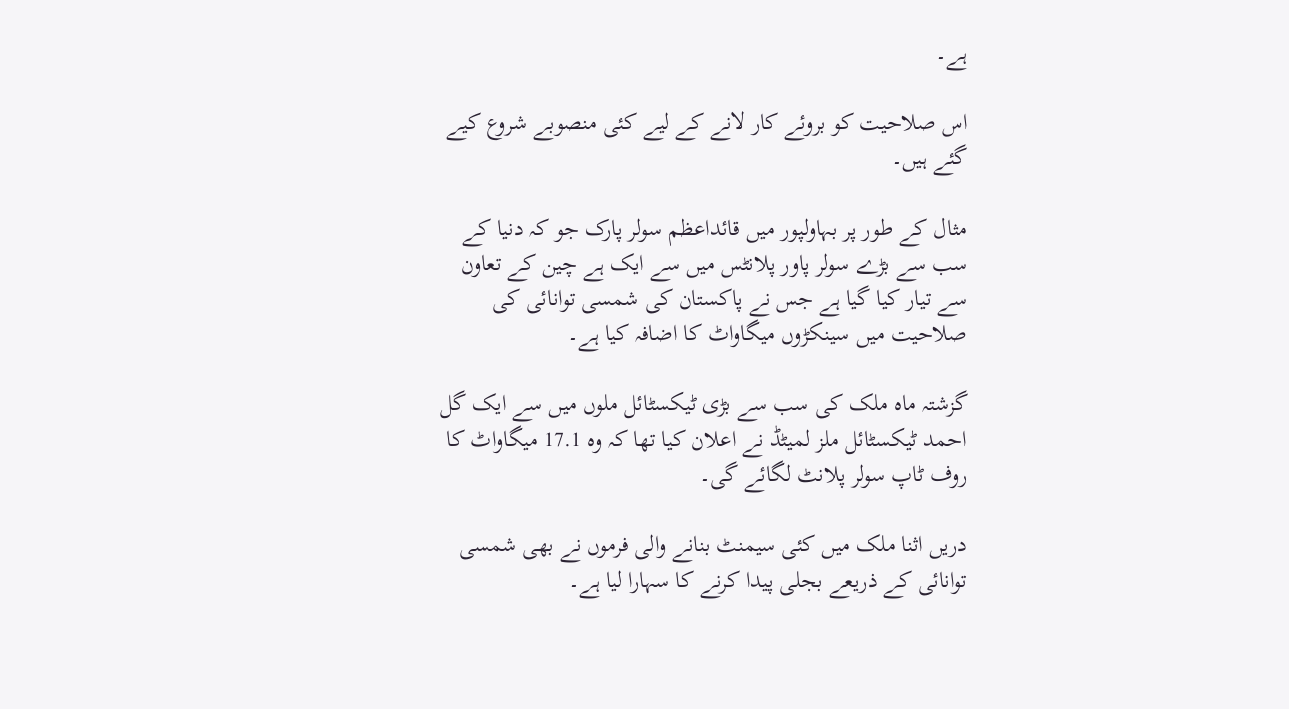ہے۔

اس صلاحیت کو بروئے کار لانے کے لیے کئی منصوبے شروع کیے گئے ہیں۔

مثال کے طور پر بہاولپور میں قائداعظم سولر پارک جو کہ دنیا کے سب سے بڑے سولر پاور پلانٹس میں سے ایک ہے چین کے تعاون سے تیار کیا گیا ہے جس نے پاکستان کی شمسی توانائی کی صلاحیت میں سینکڑوں میگاواٹ کا اضافہ کیا ہے۔

گزشتہ ماہ ملک کی سب سے بڑی ٹیکسٹائل ملوں میں سے ایک گل احمد ٹیکسٹائل ملز لمیٹڈ نے اعلان کیا تھا کہ وہ 17.1 میگاواٹ کا روف ٹاپ سولر پلانٹ لگائے گی۔

دریں اثنا ملک میں کئی سیمنٹ بنانے والی فرموں نے بھی شمسی توانائی کے ذریعے بجلی پیدا کرنے کا سہارا لیا ہے۔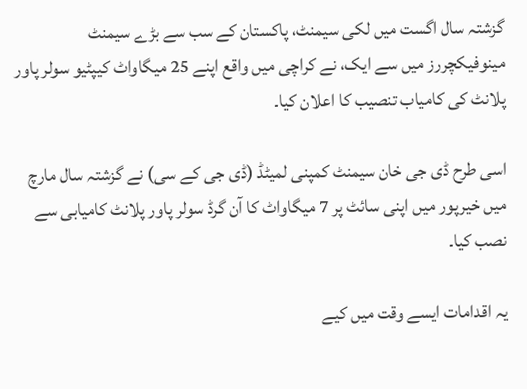گزشتہ سال اگست میں لکی سیمنٹ، پاکستان کے سب سے بڑے سیمنٹ مینوفیکچررز میں سے ایک، نے کراچی میں واقع اپنے 25 میگاواٹ کیپٹیو سولر پاور پلانٹ کی کامیاب تنصیب کا اعلان کیا۔

اسی طرح ڈی جی خان سیمنٹ کمپنی لمیٹڈ (ڈی جی کے سی) نے گزشتہ سال مارچ میں خیرپور میں اپنی سائٹ پر 7 میگاواٹ کا آن گرڈ سولر پاور پلانٹ کامیابی سے نصب کیا۔

یہ اقدامات ایسے وقت میں کیے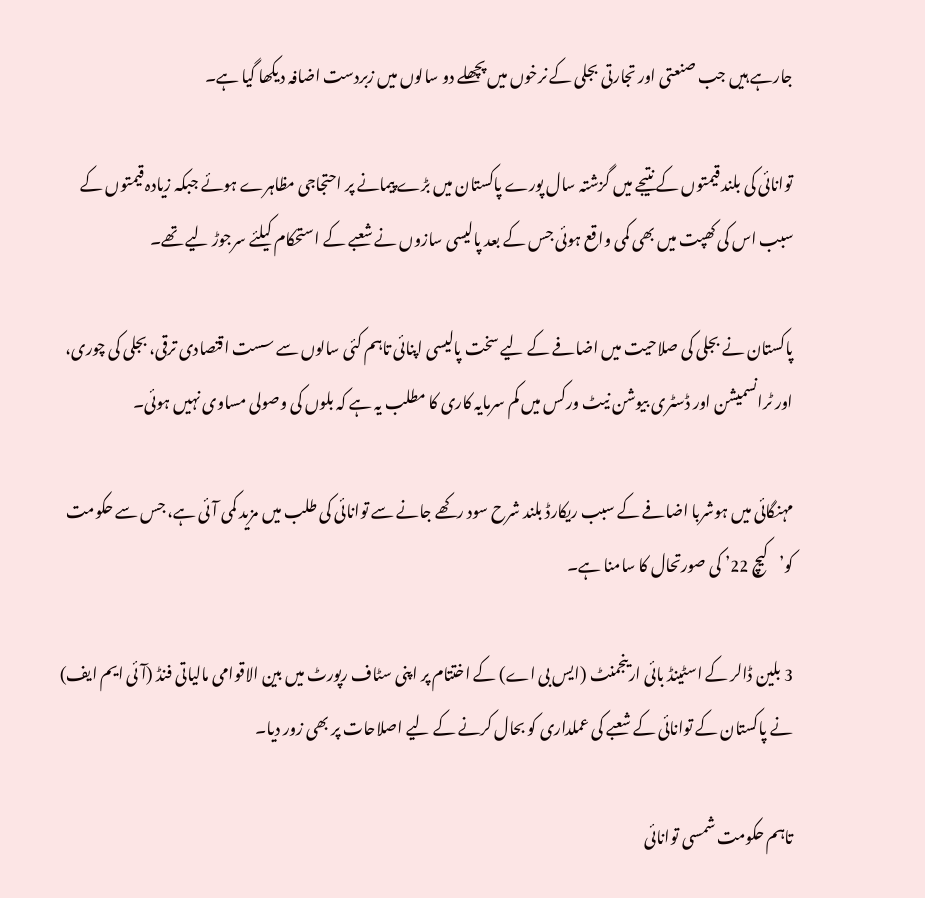جارہے ہیں جب صنعتی اور تجارتی بجلی کے نرخوں میں پچھلے دو سالوں میں زبردست اضافہ دیکھا گیا ہے۔

توانائی کی بلند قیمتوں کے نتیجے میں گزشتہ سال پورے پاکستان میں بڑے پیمانے پر احتجاجی مظاہرے ہوئے جبکہ زیادہ قیمتوں کے سبب اس کی کھپت میں بھی کمی واقع ہوئی جس کے بعد پالیسی سازوں نے شعبے کے استحکام کیلئے سرجوڑ لیے تھے۔

پاکستان نے بجلی کی صلاحیت میں اضافے کے لیے سخت پالیسی اپنائی تاہم کئی سالوں سے سست اقتصادی ترقی، بجلی کی چوری، اور ٹرانسمیشن اور ڈسٹری بیوشن نیٹ ورکس میں کم سرمایہ کاری کا مطلب یہ ہے کہ بلوں کی وصولی مساوی نہیں ہوئی۔

مہنگائی میں ہوشربا اضافے کے سبب ریکارڈ بلند شرح سود رکھے جانے سے توانائی کی طلب میں مزید کمی آئی ہے، جس سے حکومت کو’کیچ 22’ کی صورتحال کا سامنا ہے۔

3 بلین ڈالر کے اسٹینڈ بائی ارینجمنٹ (ایس بی اے) کے اختتام پر اپنی سٹاف رپورٹ میں بین الاقوامی مالیاتی فنڈ (آئی ایم ایف) نے پاکستان کے توانائی کے شعبے کی عملداری کو بحال کرنے کے لیے اصلاحات پر بھی زور دیا۔

تاہم حکومت شمسی توانائی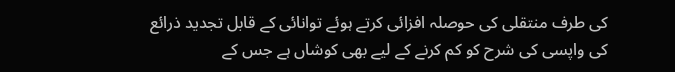کی طرف منتقلی کی حوصلہ افزائی کرتے ہوئے توانائی کے قابل تجدید ذرائع کی واپسی کی شرح کو کم کرنے کے لیے بھی کوشاں ہے جس کے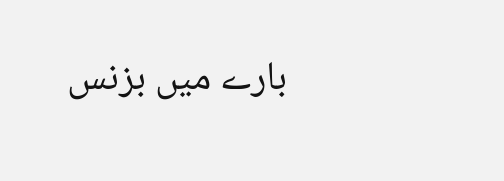بارے میں بزنس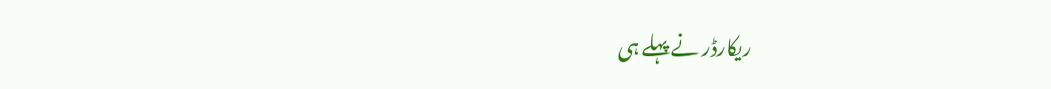ریکارڈر نے پہلے ہی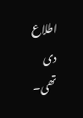اطلاع دی تھی۔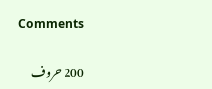Comments

200 حروف